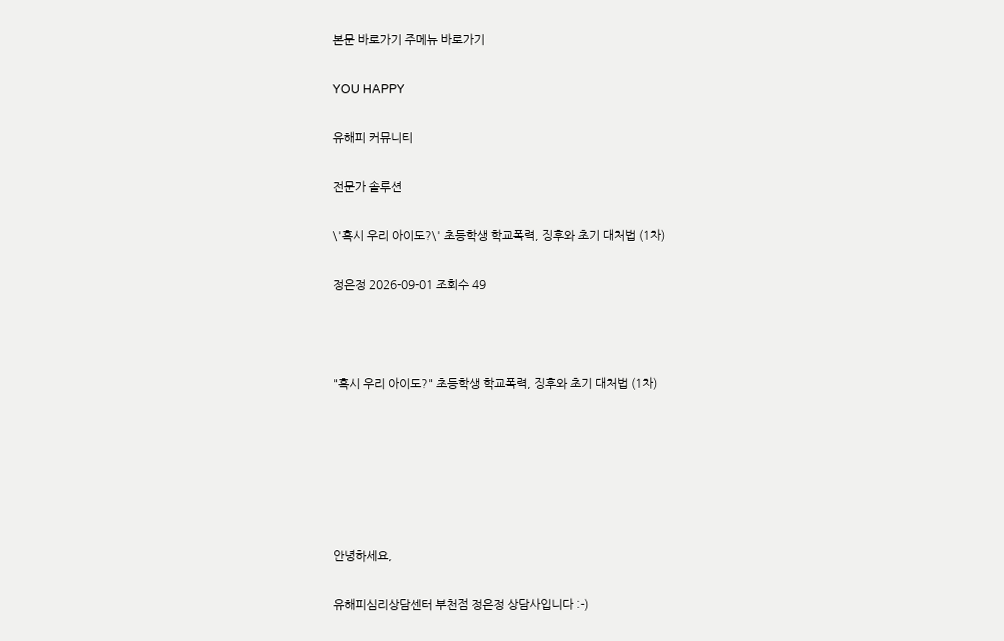본문 바로가기 주메뉴 바로가기

YOU HAPPY

유해피 커뮤니티

전문가 솔루션

\'혹시 우리 아이도?\' 초등학생 학교폭력, 징후와 초기 대처법 (1차)

정은정 2026-09-01 조회수 49



"혹시 우리 아이도?" 초등학생 학교폭력, 징후와 초기 대처법 (1차)






안녕하세요,

유해피심리상담센터 부천점 정은정 상담사입니다 :-)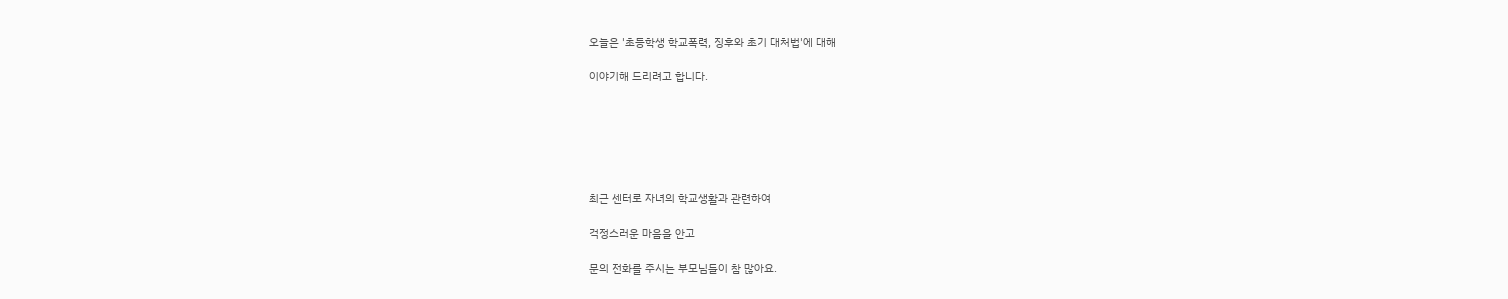오늘은 '초등학생 학교폭력, 징후와 초기 대처법'에 대해

이야기해 드리려고 합니다.






최근 센터로 자녀의 학교생활과 관련하여

걱정스러운 마음을 안고

문의 전화를 주시는 부모님들이 참 많아요.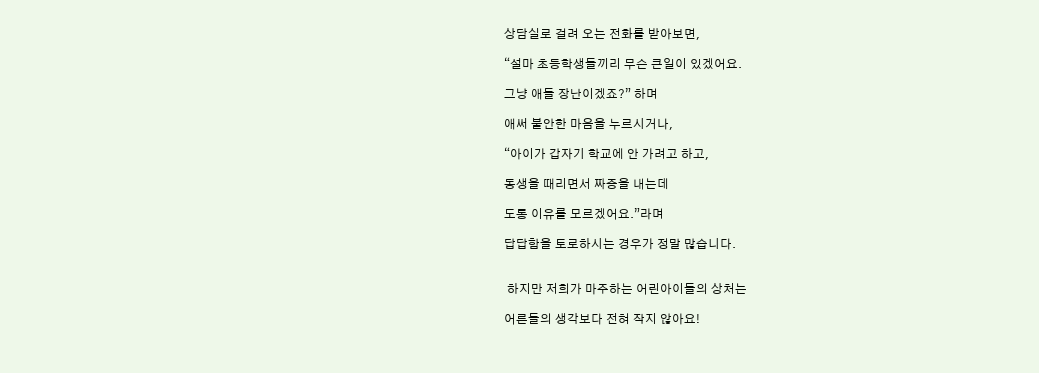상담실로 걸려 오는 전화를 받아보면,

“설마 초등학생들끼리 무슨 큰일이 있겠어요.

그냥 애들 장난이겠죠?” 하며

애써 불안한 마음을 누르시거나,

“아이가 갑자기 학교에 안 가려고 하고,

동생을 때리면서 짜증을 내는데

도통 이유를 모르겠어요.”라며

답답함을 토로하시는 경우가 정말 많습니다.


 하지만 저희가 마주하는 어린아이들의 상처는

어른들의 생각보다 전혀 작지 않아요!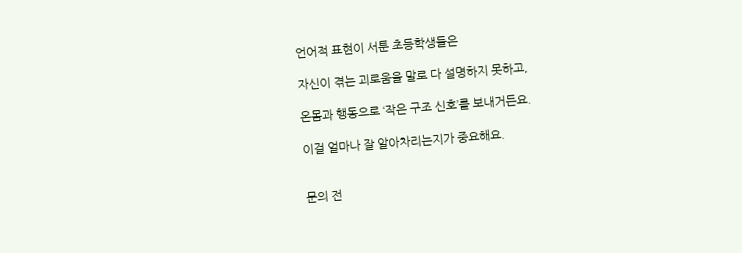언어적 표현이 서툰 초등학생들은

자신이 겪는 괴로움을 말로 다 설명하지 못하고,

온몸과 행동으로 ‘작은 구조 신호’를 보내거든요.

이걸 얼마나 잘 알아차리는지가 중요해요.


문의 전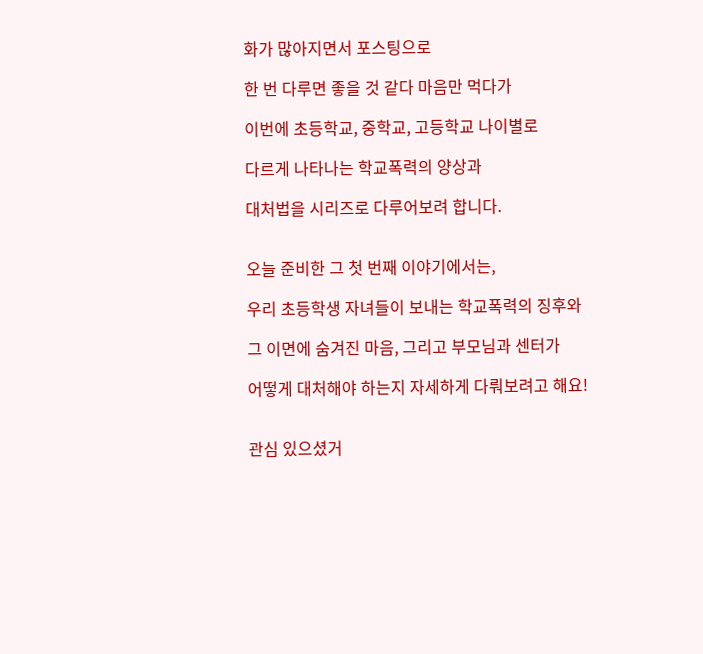화가 많아지면서 포스팅으로

한 번 다루면 좋을 것 같다 마음만 먹다가

이번에 초등학교, 중학교, 고등학교 나이별로

다르게 나타나는 학교폭력의 양상과

대처법을 시리즈로 다루어보려 합니다.


오늘 준비한 그 첫 번째 이야기에서는,

우리 초등학생 자녀들이 보내는 학교폭력의 징후와

그 이면에 숨겨진 마음, 그리고 부모님과 센터가

어떻게 대처해야 하는지 자세하게 다뤄보려고 해요!


관심 있으셨거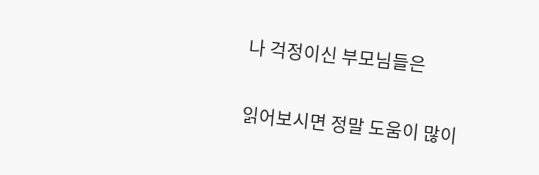나 걱정이신 부모님들은

읽어보시면 정말 도움이 많이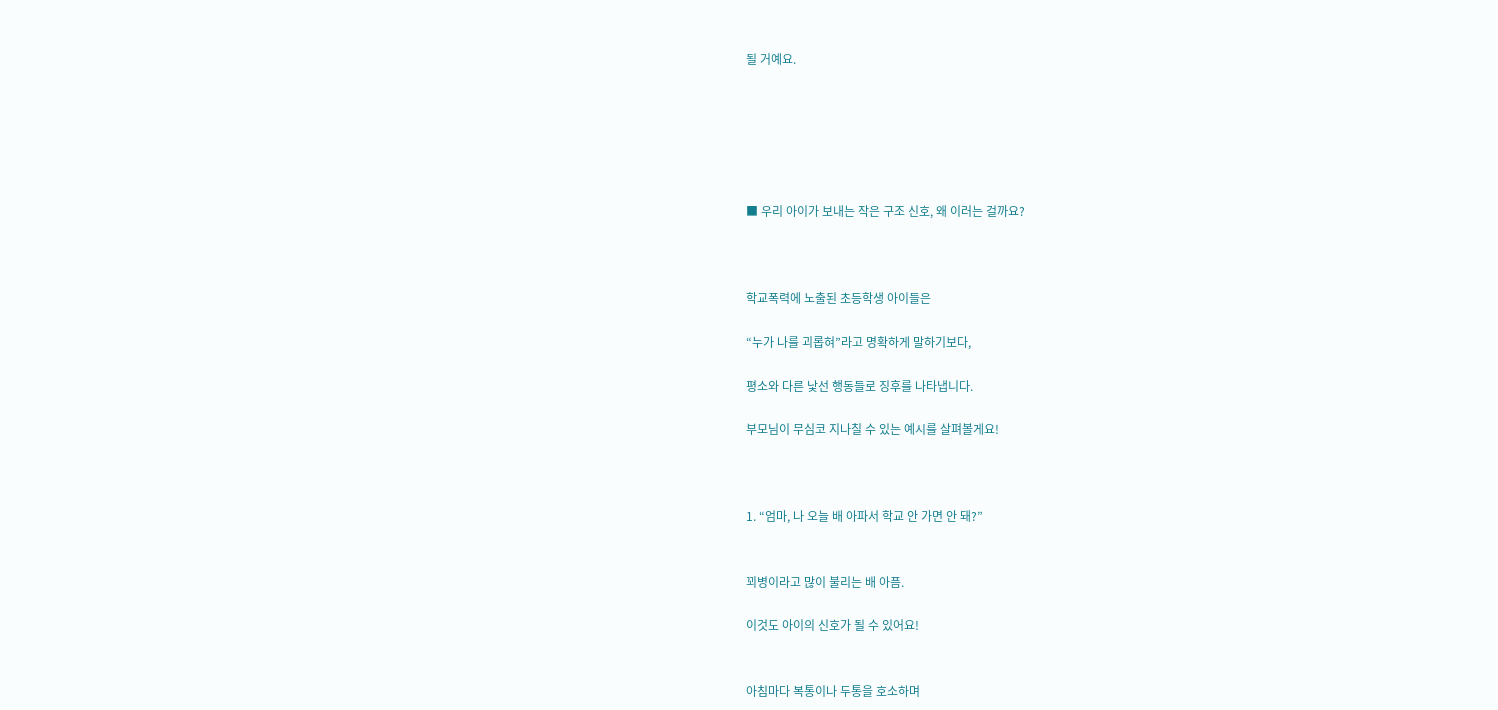될 거예요.






■ 우리 아이가 보내는 작은 구조 신호, 왜 이러는 걸까요?



학교폭력에 노출된 초등학생 아이들은

“누가 나를 괴롭혀”라고 명확하게 말하기보다,

평소와 다른 낯선 행동들로 징후를 나타냅니다.

부모님이 무심코 지나칠 수 있는 예시를 살펴볼게요!



1. “엄마, 나 오늘 배 아파서 학교 안 가면 안 돼?”


꾀병이라고 많이 불리는 배 아픔.

이것도 아이의 신호가 될 수 있어요!


아침마다 복통이나 두통을 호소하며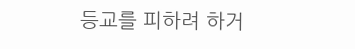등교를 피하려 하거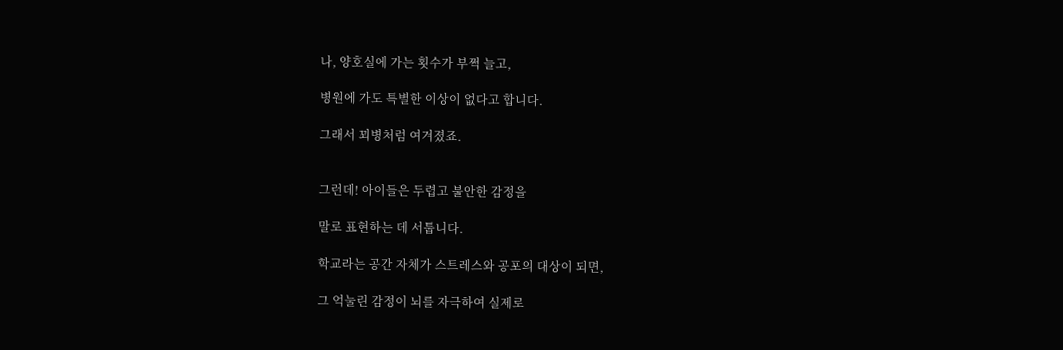나, 양호실에 가는 횟수가 부쩍 늘고,

병원에 가도 특별한 이상이 없다고 합니다.

그래서 꾀병처럼 여겨졌죠.


그런데! 아이들은 두렵고 불안한 감정을

말로 표현하는 데 서툽니다.

학교라는 공간 자체가 스트레스와 공포의 대상이 되면,

그 억눌린 감정이 뇌를 자극하여 실제로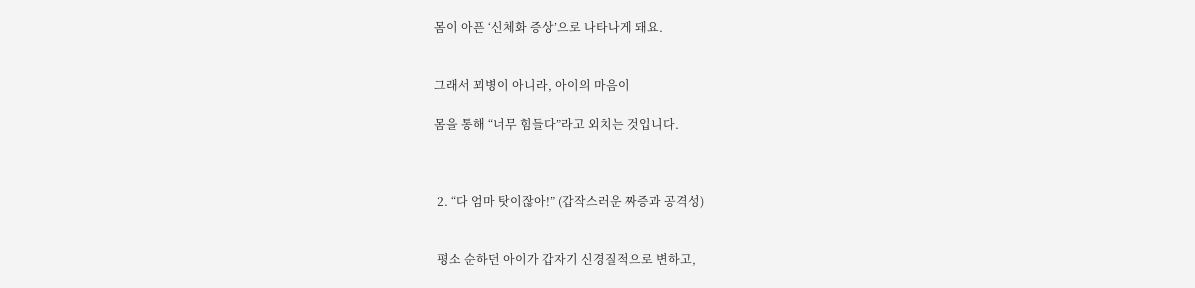몸이 아픈 ‘신체화 증상’으로 나타나게 돼요.


그래서 꾀병이 아니라, 아이의 마음이

몸을 통해 “너무 힘들다”라고 외치는 것입니다.



 2. “다 엄마 탓이잖아!” (갑작스러운 짜증과 공격성)


 평소 순하던 아이가 갑자기 신경질적으로 변하고,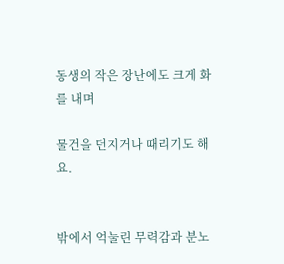동생의 작은 장난에도 크게 화를 내며

물건을 던지거나 때리기도 해요.


밖에서 억눌린 무력감과 분노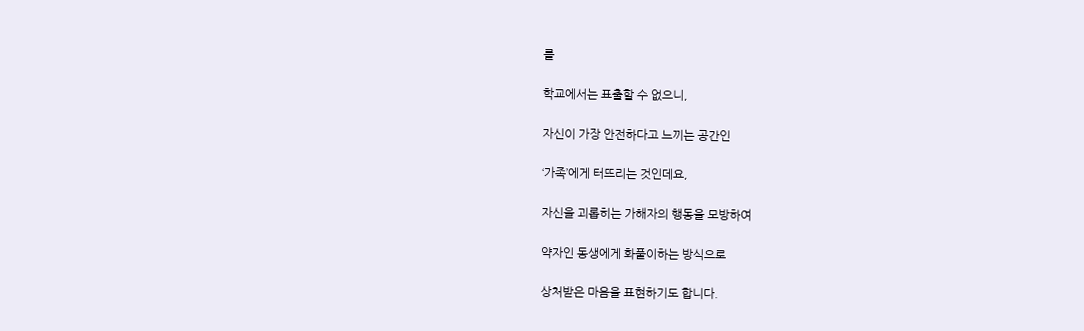를

학교에서는 표출할 수 없으니,

자신이 가장 안전하다고 느끼는 공간인

‘가족’에게 터뜨리는 것인데요,

자신을 괴롭히는 가해자의 행동을 모방하여

약자인 동생에게 화풀이하는 방식으로

상처받은 마음을 표현하기도 합니다.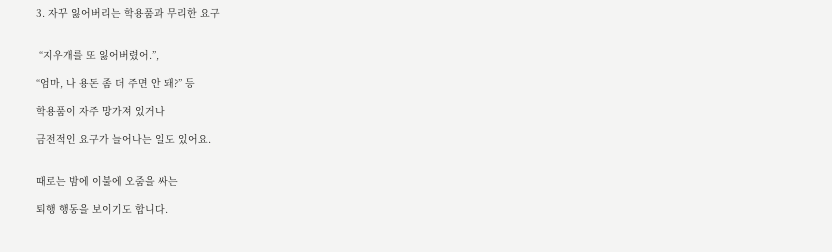3. 자꾸 잃어버리는 학용품과 무리한 요구


 “지우개를 또 잃어버렸어.”,

“엄마, 나 용돈 좀 더 주면 안 돼?” 등

학용품이 자주 망가져 있거나

금전적인 요구가 늘어나는 일도 있어요.


때로는 밤에 이불에 오줌을 싸는

퇴행 행동을 보이기도 합니다.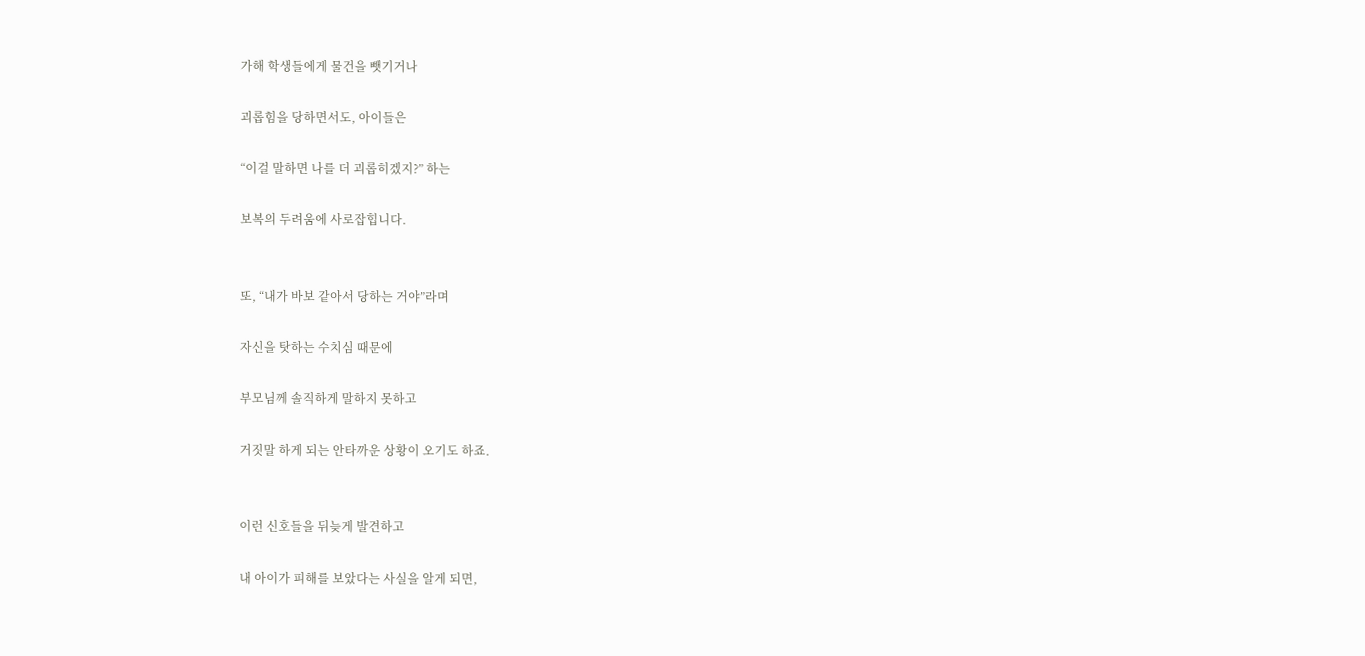가해 학생들에게 물건을 뺏기거나

괴롭힘을 당하면서도, 아이들은

“이걸 말하면 나를 더 괴롭히겠지?” 하는

보복의 두려움에 사로잡힙니다.


또, “내가 바보 같아서 당하는 거야”라며

자신을 탓하는 수치심 때문에

부모님께 솔직하게 말하지 못하고

거짓말 하게 되는 안타까운 상황이 오기도 하죠.


이런 신호들을 뒤늦게 발견하고

내 아이가 피해를 보았다는 사실을 알게 되면,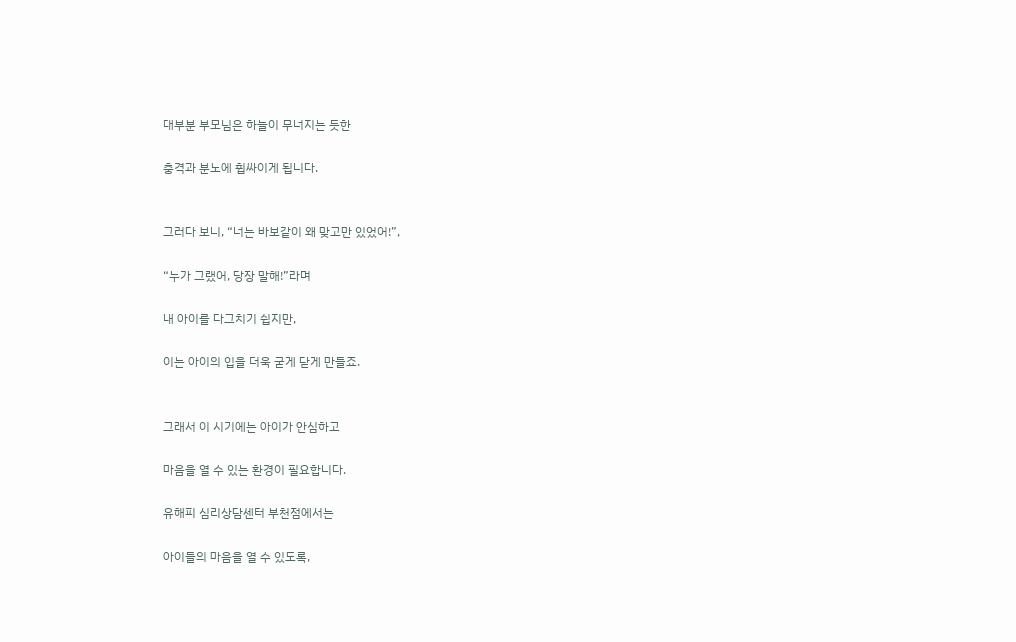대부분 부모님은 하늘이 무너지는 듯한

충격과 분노에 휩싸이게 됩니다.


그러다 보니, “너는 바보같이 왜 맞고만 있었어!”,

“누가 그랬어, 당장 말해!”라며

내 아이를 다그치기 쉽지만,

이는 아이의 입을 더욱 굳게 닫게 만들죠.


그래서 이 시기에는 아이가 안심하고

마음을 열 수 있는 환경이 필요합니다.

유해피 심리상담센터 부천점에서는

아이들의 마음을 열 수 있도록,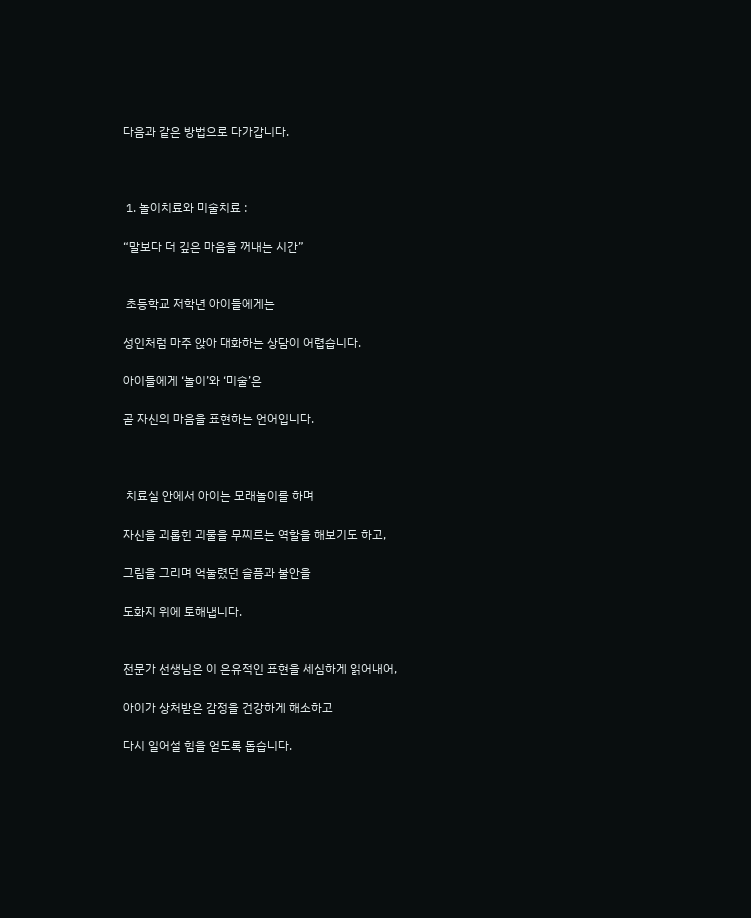다음과 같은 방법으로 다가갑니다.



 1. 놀이치료와 미술치료 :

“말보다 더 깊은 마음을 꺼내는 시간”


 초등학교 저학년 아이들에게는

성인처럼 마주 앉아 대화하는 상담이 어렵습니다.

아이들에게 ‘놀이’와 ‘미술’은

곧 자신의 마음을 표현하는 언어입니다.



 치료실 안에서 아이는 모래놀이를 하며

자신을 괴롭힌 괴물을 무찌르는 역할을 해보기도 하고,

그림을 그리며 억눌렸던 슬픔과 불안을

도화지 위에 토해냅니다.


전문가 선생님은 이 은유적인 표현을 세심하게 읽어내어,

아이가 상처받은 감정을 건강하게 해소하고

다시 일어설 힘을 얻도록 돕습니다.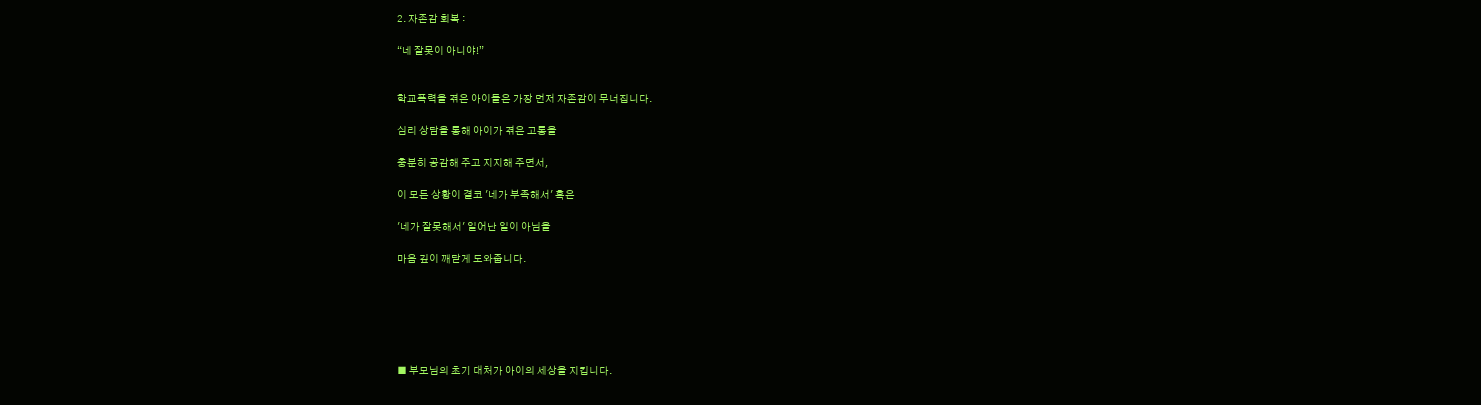2. 자존감 회복 :

“네 잘못이 아니야!”


학교폭력을 겪은 아이들은 가장 먼저 자존감이 무너집니다.

심리 상담을 통해 아이가 겪은 고통을

충분히 공감해 주고 지지해 주면서,

이 모든 상황이 결코 '네가 부족해서' 혹은

'네가 잘못해서' 일어난 일이 아님을

마음 깊이 깨닫게 도와줍니다.






■ 부모님의 초기 대처가 아이의 세상을 지킵니다.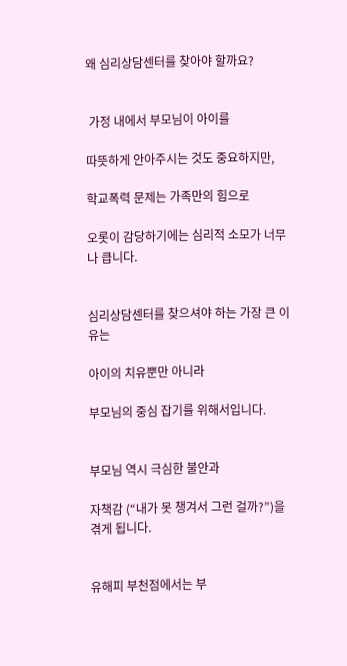왜 심리상담센터를 찾아야 할까요?


 가정 내에서 부모님이 아이를

따뜻하게 안아주시는 것도 중요하지만,

학교폭력 문제는 가족만의 힘으로

오롯이 감당하기에는 심리적 소모가 너무나 큽니다.


심리상담센터를 찾으셔야 하는 가장 큰 이유는

아이의 치유뿐만 아니라

부모님의 중심 잡기를 위해서입니다.


부모님 역시 극심한 불안과

자책감 (“내가 못 챙겨서 그런 걸까?”)을 겪게 됩니다.


유해피 부천점에서는 부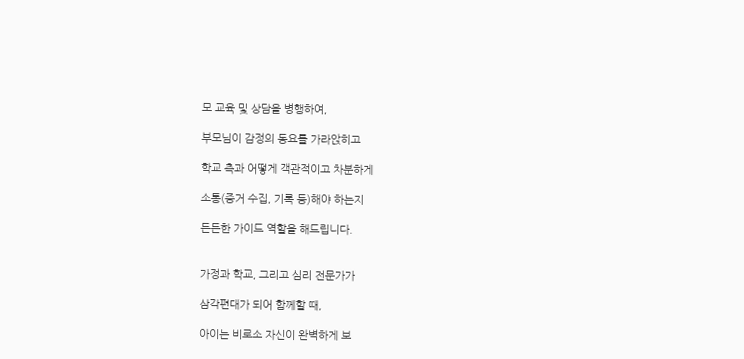모 교육 및 상담을 병행하여,

부모님이 감정의 동요를 가라앉히고

학교 측과 어떻게 객관적이고 차분하게

소통(증거 수집, 기록 등)해야 하는지

든든한 가이드 역할을 해드립니다.


가정과 학교, 그리고 심리 전문가가

삼각편대가 되어 함께할 때,

아이는 비로소 자신이 완벽하게 보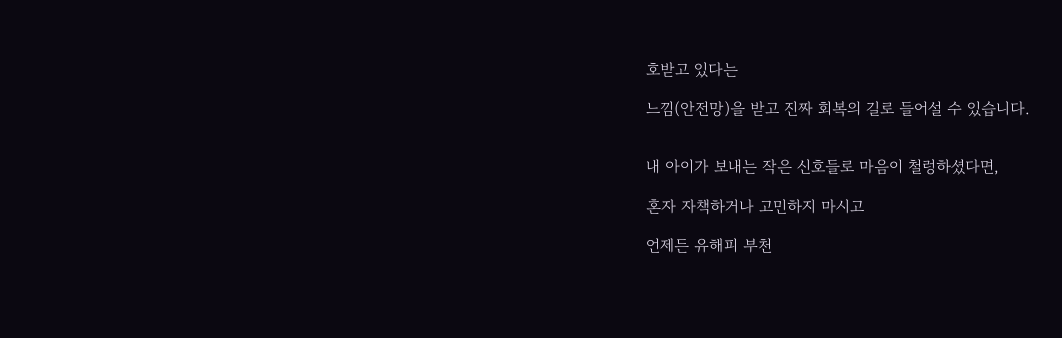호받고 있다는

느낌(안전망)을 받고 진짜 회복의 길로 들어설 수 있습니다.


내 아이가 보내는 작은 신호들로 마음이 철렁하셨다면,

혼자 자책하거나 고민하지 마시고

언제든 유해피 부천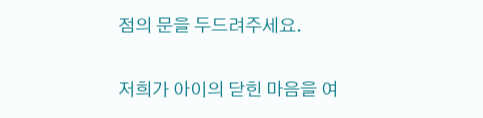점의 문을 두드려주세요.


저희가 아이의 닫힌 마음을 여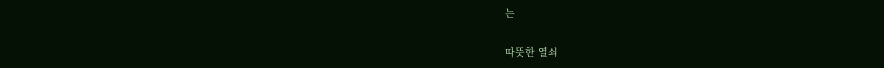는

따뜻한 열쇠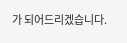가 되어드리겠습니다.